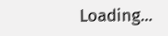Loading...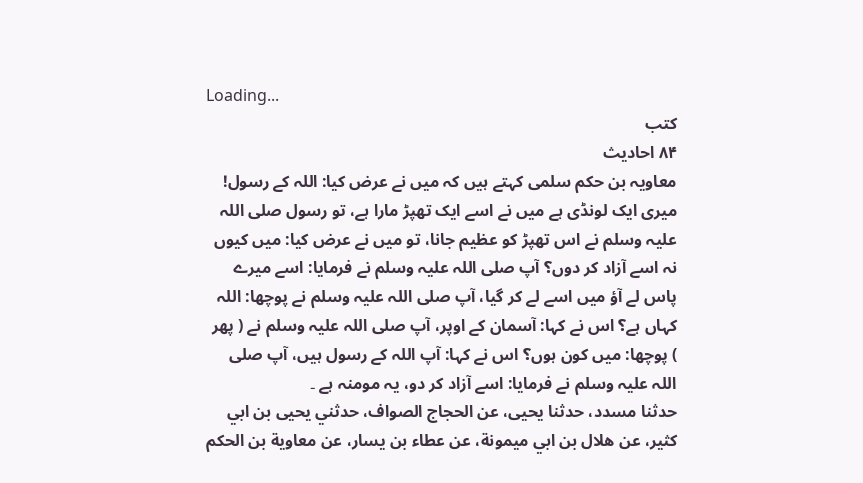Loading...
کتب
۸۴ احادیث
معاویہ بن حکم سلمی کہتے ہیں کہ میں نے عرض کیا: اللہ کے رسول! میری ایک لونڈی ہے میں نے اسے ایک تھپڑ مارا ہے، تو رسول صلی اللہ علیہ وسلم نے اس تھپڑ کو عظیم جانا، تو میں نے عرض کیا: میں کیوں نہ اسے آزاد کر دوں؟ آپ صلی اللہ علیہ وسلم نے فرمایا: اسے میرے پاس لے آؤ میں اسے لے کر گیا، آپ صلی اللہ علیہ وسلم نے پوچھا: اللہ کہاں ہے؟ اس نے کہا: آسمان کے اوپر، آپ صلی اللہ علیہ وسلم نے ( پھر ) پوچھا: میں کون ہوں؟ اس نے کہا: آپ اللہ کے رسول ہیں، آپ صلی اللہ علیہ وسلم نے فرمایا: اسے آزاد کر دو، یہ مومنہ ہے ۔
حدثنا مسدد، حدثنا يحيى، عن الحجاج الصواف، حدثني يحيى بن ابي كثير، عن هلال بن ابي ميمونة، عن عطاء بن يسار، عن معاوية بن الحكم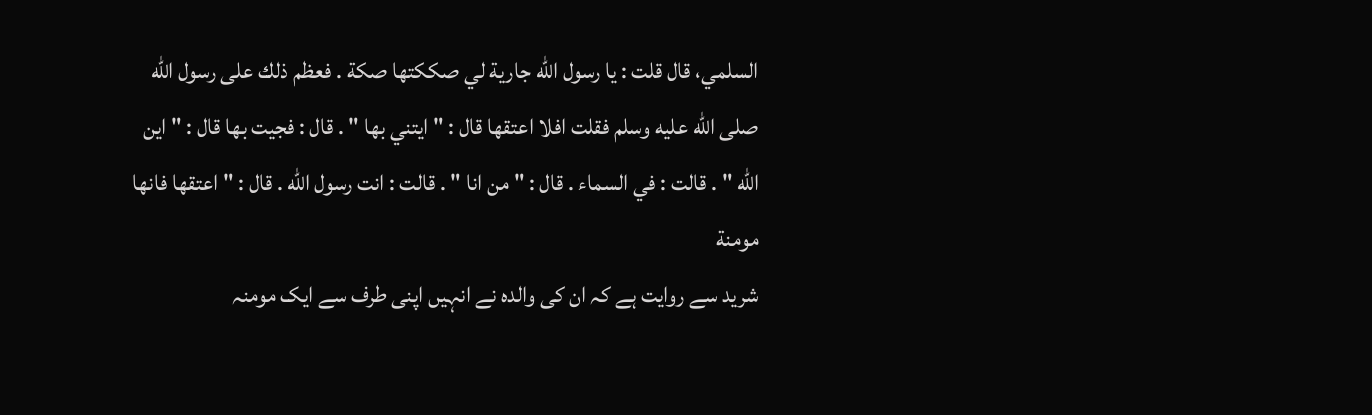السلمي، قال قلت : يا رسول الله جارية لي صككتها صكة . فعظم ذلك على رسول الله صلى الله عليه وسلم فقلت افلا اعتقها قال : " ايتني بها " . قال : فجيت بها قال : " اين الله " . قالت : في السماء . قال : " من انا " . قالت : انت رسول الله . قال : " اعتقها فانها مومنة
شرید سے روایت ہے کہ ان کی والدہ نے انہیں اپنی طرف سے ایک مومنہ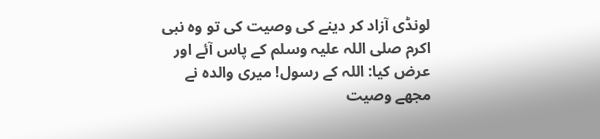لونڈی آزاد کر دینے کی وصیت کی تو وہ نبی اکرم صلی اللہ علیہ وسلم کے پاس آئے اور عرض کیا: اللہ کے رسول! میری والدہ نے مجھے وصیت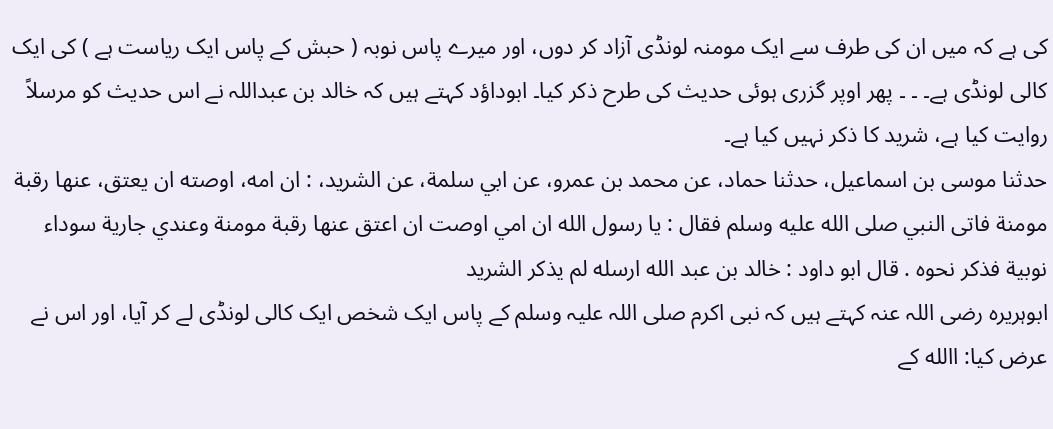کی ہے کہ میں ان کی طرف سے ایک مومنہ لونڈی آزاد کر دوں، اور میرے پاس نوبہ ( حبش کے پاس ایک ریاست ہے ) کی ایک کالی لونڈی ہے۔ ۔ ۔ پھر اوپر گزری ہوئی حدیث کی طرح ذکر کیا۔ ابوداؤد کہتے ہیں کہ خالد بن عبداللہ نے اس حدیث کو مرسلاً روایت کیا ہے، شرید کا ذکر نہیں کیا ہے۔
حدثنا موسى بن اسماعيل، حدثنا حماد، عن محمد بن عمرو، عن ابي سلمة، عن الشريد، : ان امه، اوصته ان يعتق، عنها رقبة مومنة فاتى النبي صلى الله عليه وسلم فقال : يا رسول الله ان امي اوصت ان اعتق عنها رقبة مومنة وعندي جارية سوداء نوبية فذكر نحوه . قال ابو داود : خالد بن عبد الله ارسله لم يذكر الشريد
ابوہریرہ رضی اللہ عنہ کہتے ہیں کہ نبی اکرم صلی اللہ علیہ وسلم کے پاس ایک شخص ایک کالی لونڈی لے کر آیا، اور اس نے عرض کیا: االله کے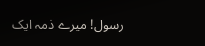رسول! میرے ذمہ ایک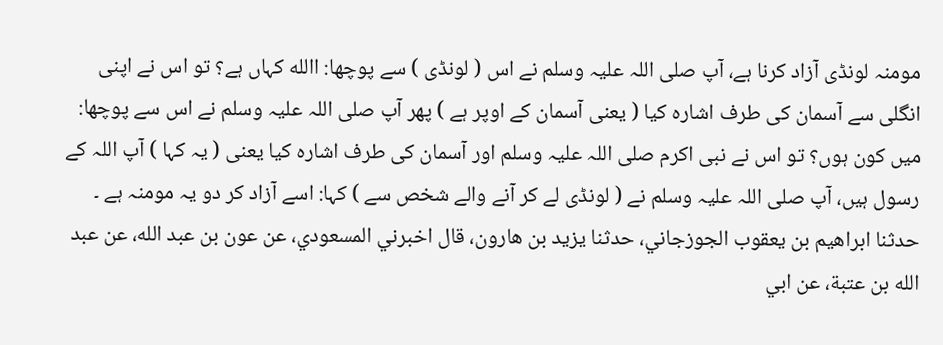مومنہ لونڈی آزاد کرنا ہے، آپ صلی اللہ علیہ وسلم نے اس ( لونڈی ) سے پوچھا: االله کہاں ہے؟ تو اس نے اپنی انگلی سے آسمان کی طرف اشارہ کیا ( یعنی آسمان کے اوپر ہے ) پھر آپ صلی اللہ علیہ وسلم نے اس سے پوچھا: میں کون ہوں؟ تو اس نے نبی اکرم صلی اللہ علیہ وسلم اور آسمان کی طرف اشارہ کیا یعنی ( یہ کہا ) آپ اللہ کے رسول ہیں، آپ صلی اللہ علیہ وسلم نے ( لونڈی لے کر آنے والے شخص سے ) کہا: اسے آزاد کر دو یہ مومنہ ہے ۔
حدثنا ابراهيم بن يعقوب الجوزجاني، حدثنا يزيد بن هارون، قال اخبرني المسعودي، عن عون بن عبد الله، عن عبد الله بن عتبة، عن ابي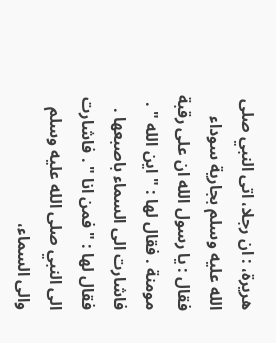هريرة، : ان رجلا، اتى النبي صلى الله عليه وسلم بجارية سوداء فقال : يا رسول الله ان على رقبة مومنة . فقال لها : " اين الله " . فاشارت الى السماء باصبعها . فقال لها : " فمن انا " . فاشارت الى النبي صلى الله عليه وسلم والى السماء،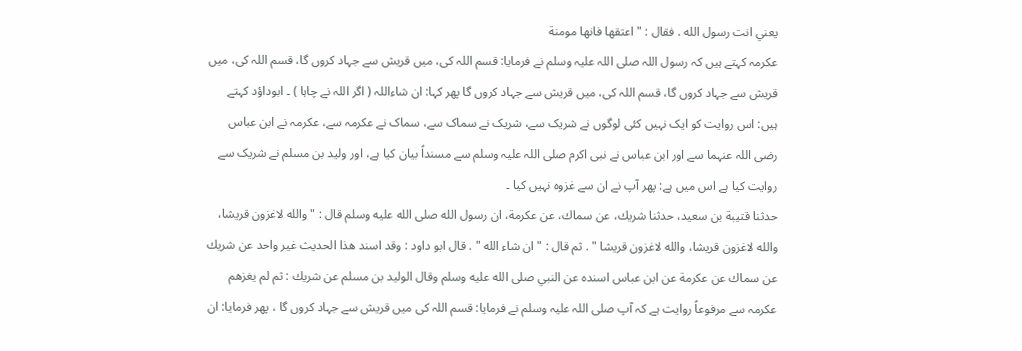يعني انت رسول الله . فقال : " اعتقها فانها مومنة
عکرمہ کہتے ہیں کہ رسول اللہ صلی اللہ علیہ وسلم نے فرمایا: قسم اللہ کی، میں قریش سے جہاد کروں گا، قسم اللہ کی، میں قریش سے جہاد کروں گا، قسم اللہ کی، میں قریش سے جہاد کروں گا پھر کہا: ان شاءاللہ ( اگر اللہ نے چاہا ) ۔ ابوداؤد کہتے ہیں: اس روایت کو ایک نہیں کئی لوگوں نے شریک سے، شریک نے سماک سے، سماک نے عکرمہ سے، عکرمہ نے ابن عباس رضی اللہ عنہما سے اور ابن عباس نے نبی اکرم صلی اللہ علیہ وسلم سے مسنداً بیان کیا ہے، اور ولید بن مسلم نے شریک سے روایت کیا ہے اس میں ہے: پھر آپ نے ان سے غزوہ نہیں کیا ۔
حدثنا قتيبة بن سعيد، حدثنا شريك، عن سماك، عن عكرمة، ان رسول الله صلى الله عليه وسلم قال : " والله لاغزون قريشا، والله لاغزون قريشا، والله لاغزون قريشا " . ثم قال : " ان شاء الله " . قال ابو داود : وقد اسند هذا الحديث غير واحد عن شريك عن سماك عن عكرمة عن ابن عباس اسنده عن النبي صلى الله عليه وسلم وقال الوليد بن مسلم عن شريك : ثم لم يغزهم
عکرمہ سے مرفوعاً روایت ہے کہ آپ صلی اللہ علیہ وسلم نے فرمایا: قسم اللہ کی میں قریش سے جہاد کروں گا ، پھر فرمایا: ان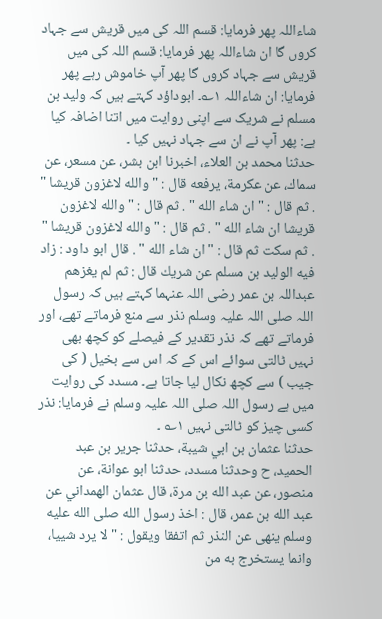شاءاللہ پھر فرمایا: قسم اللہ کی میں قریش سے جہاد کروں گا ان شاءاللہ پھر فرمایا: قسم اللہ کی میں قریش سے جہاد کروں گا پھر آپ خاموش رہے پھر فرمایا: ان شاءاللہ ۱؎۔ ابوداؤد کہتے ہیں کہ ولید بن مسلم نے شریک سے اپنی روایت میں اتنا اضافہ کیا ہے: پھر آپ نے ان سے جہاد نہیں کیا ۔
حدثنا محمد بن العلاء، اخبرنا ابن بشر، عن مسعر، عن سماك، عن عكرمة، يرفعه قال : " والله لاغزون قريشا " . ثم قال : " ان شاء الله " . ثم قال : " والله لاغزون قريشا ان شاء الله " . ثم قال : " والله لاغزون قريشا " . ثم سكت ثم قال : " ان شاء الله " . قال ابو داود : زاد فيه الوليد بن مسلم عن شريك قال : ثم لم يغزهم
عبداللہ بن عمر رضی اللہ عنہما کہتے ہیں کہ رسول اللہ صلی اللہ علیہ وسلم نذر سے منع فرماتے تھے، اور فرماتے تھے کہ نذر تقدیر کے فیصلے کو کچھ بھی نہیں ٹالتی سوائے اس کے کہ اس سے بخیل ( کی جیب ) سے کچھ نکال لیا جاتا ہے۔ مسدد کی روایت میں ہے رسول اللہ صلی اللہ علیہ وسلم نے فرمایا: نذر کسی چیز کو ٹالتی نہیں ۱؎ ۔
حدثنا عثمان بن ابي شيبة، حدثنا جرير بن عبد الحميد، ح وحدثنا مسدد، حدثنا ابو عوانة، عن منصور، عن عبد الله بن مرة، قال عثمان الهمداني عن عبد الله بن عمر، قال : اخذ رسول الله صلى الله عليه وسلم ينهى عن النذر ثم اتفقا ويقول : " لا يرد شييا، وانما يستخرج به من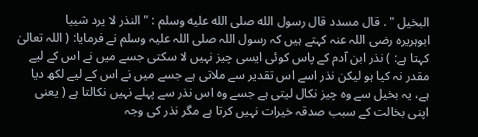البخيل " . قال مسدد قال رسول الله صلى الله عليه وسلم : " النذر لا يرد شييا
ابوہریرہ رضی اللہ عنہ کہتے ہیں کہ رسول اللہ صلی اللہ علیہ وسلم نے فرمایا: ( اللہ تعالیٰ کہتا ہے: ) نذر ابن آدم کے پاس کوئی ایسی چیز نہیں لا سکتی جسے میں نے اس کے لیے مقدر نہ کیا ہو لیکن نذر اسے اس تقدیر سے ملاتی ہے جسے میں نے اس کے لیے لکھ دیا ہے، یہ بخیل سے وہ چیز نکال لیتی ہے جسے وہ اس نذر سے پہلے نہیں نکالتا ہے ( یعنی اپنی بخالت کے سبب صدقہ خیرات نہیں کرتا ہے مگر نذر کی وجہ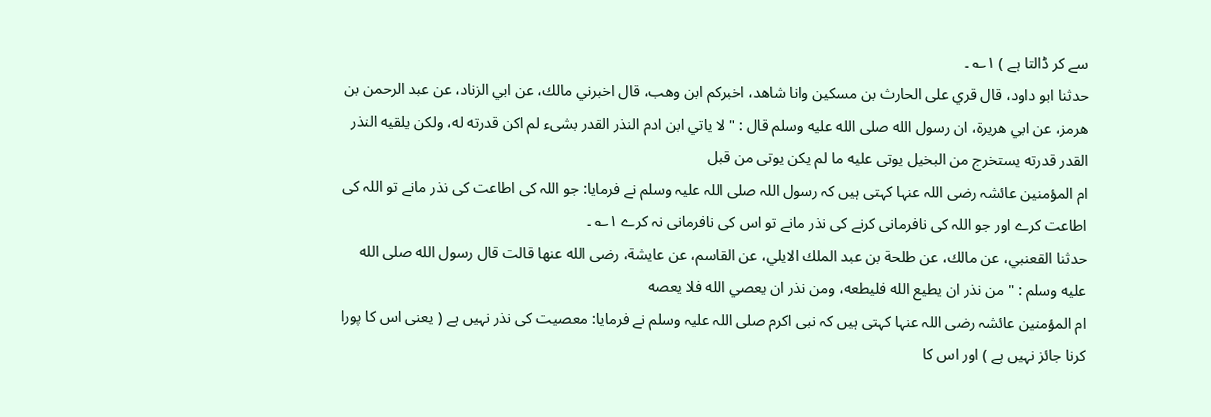سے کر ڈالتا ہے ) ۱؎ ۔
حدثنا ابو داود، قال قري على الحارث بن مسكين وانا شاهد، اخبركم ابن وهب، قال اخبرني مالك، عن ابي الزناد، عن عبد الرحمن بن هرمز، عن ابي هريرة، ان رسول الله صلى الله عليه وسلم قال : " لا ياتي ابن ادم النذر القدر بشىء لم اكن قدرته له، ولكن يلقيه النذر القدر قدرته يستخرج من البخيل يوتى عليه ما لم يكن يوتى من قبل
ام المؤمنین عائشہ رضی اللہ عنہا کہتی ہیں کہ رسول اللہ صلی اللہ علیہ وسلم نے فرمایا: جو اللہ کی اطاعت کی نذر مانے تو اللہ کی اطاعت کرے اور جو اللہ کی نافرمانی کرنے کی نذر مانے تو اس کی نافرمانی نہ کرے ۱؎ ۔
حدثنا القعنبي، عن مالك، عن طلحة بن عبد الملك الايلي، عن القاسم، عن عايشة، رضى الله عنها قالت قال رسول الله صلى الله عليه وسلم : " من نذر ان يطيع الله فليطعه، ومن نذر ان يعصي الله فلا يعصه
ام المؤمنین عائشہ رضی اللہ عنہا کہتی ہیں کہ نبی اکرم صلی اللہ علیہ وسلم نے فرمایا: معصیت کی نذر نہیں ہے ( یعنی اس کا پورا کرنا جائز نہیں ہے ) اور اس کا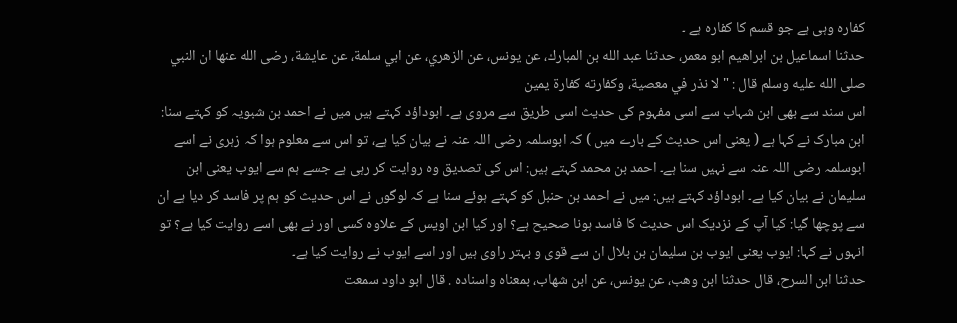کفارہ وہی ہے جو قسم کا کفارہ ہے ۔
حدثنا اسماعيل بن ابراهيم ابو معمر، حدثنا عبد الله بن المبارك، عن يونس، عن الزهري، عن ابي سلمة، عن عايشة، رضى الله عنها ان النبي صلى الله عليه وسلم قال : " لا نذر في معصية، وكفارته كفارة يمين
اس سند سے بھی ابن شہاب سے اسی مفہوم کی حدیث اسی طریق سے مروی ہے۔ ابوداؤد کہتے ہیں میں نے احمد بن شبویہ کو کہتے سنا: ابن مبارک نے کہا ہے ( یعنی اس حدیث کے بارے میں ) کہ ابوسلمہ رضی اللہ عنہ نے بیان کیا ہے، تو اس سے معلوم ہوا کہ زہری نے اسے ابوسلمہ رضی اللہ عنہ سے نہیں سنا ہے۔ احمد بن محمد کہتے ہیں: اس کی تصدیق وہ روایت کر رہی ہے جسے ہم سے ایوب یعنی ابن سلیمان نے بیان کیا ہے۔ ابوداؤد کہتے ہیں: میں نے احمد بن حنبل کو کہتے ہوئے سنا ہے کہ لوگوں نے اس حدیث کو ہم پر فاسد کر دیا ہے ان سے پوچھا گیا: کیا آپ کے نزدیک اس حدیث کا فاسد ہونا صحیح ہے؟ اور کیا ابن اویس کے علاوہ کسی اور نے بھی اسے روایت کیا ہے؟ تو انہوں نے کہا: ایوب یعنی ایوب بن سلیمان بن بلال ان سے قوی و بہتر راوی ہیں اور اسے ایوب نے روایت کیا ہے۔
حدثنا ابن السرح، قال حدثنا ابن وهب، عن يونس، عن ابن شهاب، بمعناه واسناده . قال ابو داود سمعت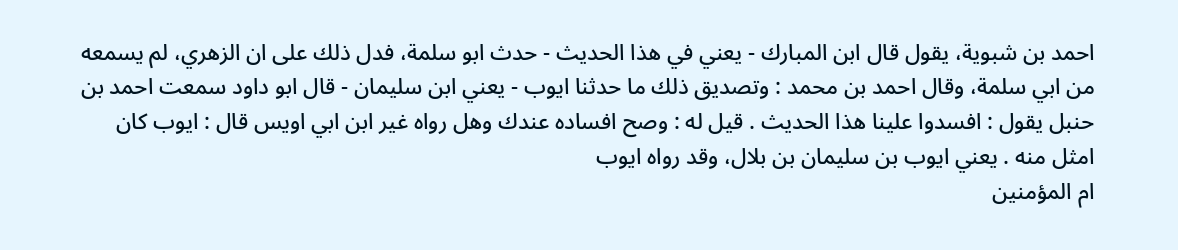احمد بن شبوية، يقول قال ابن المبارك - يعني في هذا الحديث - حدث ابو سلمة، فدل ذلك على ان الزهري، لم يسمعه من ابي سلمة، وقال احمد بن محمد : وتصديق ذلك ما حدثنا ايوب - يعني ابن سليمان - قال ابو داود سمعت احمد بن حنبل يقول : افسدوا علينا هذا الحديث . قيل له : وصح افساده عندك وهل رواه غير ابن ابي اويس قال : ايوب كان امثل منه . يعني ايوب بن سليمان بن بلال، وقد رواه ايوب
ام المؤمنین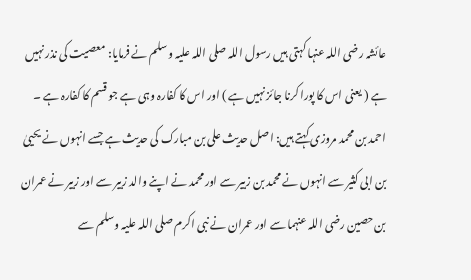عائشہ رضی اللہ عنہا کہتی ہیں رسول اللہ صلی اللہ علیہ وسلم نے فرمایا: معصیت کی نذر نہیں ہے ( یعنی اس کا پورا کرنا جائز نہیں ہے ) اور اس کا کفارہ وہی ہے جو قسم کا کفارہ ہے ۔ احمد بن محمد مروزی کہتے ہیں: اصل حدیث علی بن مبارک کی حدیث ہے جسے انہوں نے یحییٰ بن ابی کثیر سے انہوں نے محمد بن زبیر سے اور محمد نے اپنے والد زبیر سے اور زبیر نے عمران بن حصین رضی اللہ عنہما سے اور عمران نے نبی اکرم صلی اللہ علیہ وسلم سے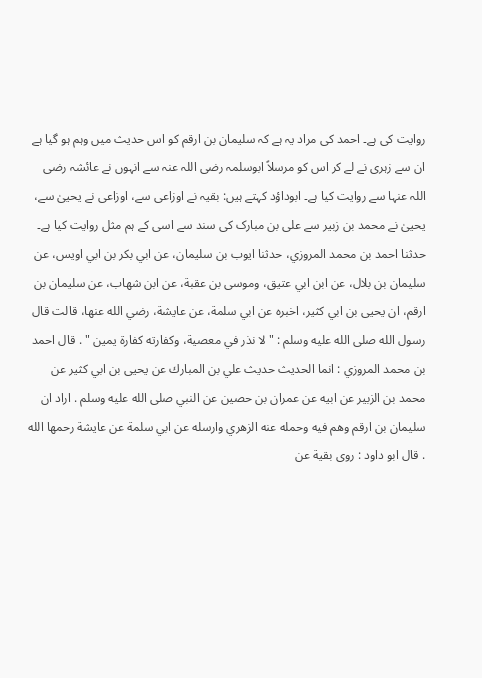روایت کی ہے۔ احمد کی مراد یہ ہے کہ سلیمان بن ارقم کو اس حدیث میں وہم ہو گیا ہے ان سے زہری نے لے کر اس کو مرسلاً ابوسلمہ رضی اللہ عنہ سے انہوں نے عائشہ رضی اللہ عنہا سے روایت کیا ہے۔ ابوداؤد کہتے ہیں: بقیہ نے اوزاعی سے، اوزاعی نے یحییٰ سے، یحییٰ نے محمد بن زبیر سے علی بن مبارک کی سند سے اسی کے ہم مثل روایت کیا ہے۔
حدثنا احمد بن محمد المروزي، حدثنا ايوب بن سليمان، عن ابي بكر بن ابي اويس، عن سليمان بن بلال، عن ابن ابي عتيق، وموسى بن عقبة، عن ابن شهاب، عن سليمان بن ارقم، ان يحيى بن ابي كثير، اخبره عن ابي سلمة، عن عايشة، رضي الله عنها، قالت قال رسول الله صلى الله عليه وسلم : " لا نذر في معصية، وكفارته كفارة يمين " . قال احمد بن محمد المروزي : انما الحديث حديث علي بن المبارك عن يحيى بن ابي كثير عن محمد بن الزبير عن ابيه عن عمران بن حصين عن النبي صلى الله عليه وسلم . اراد ان سليمان بن ارقم وهم فيه وحمله عنه الزهري وارسله عن ابي سلمة عن عايشة رحمها الله . قال ابو داود : روى بقية عن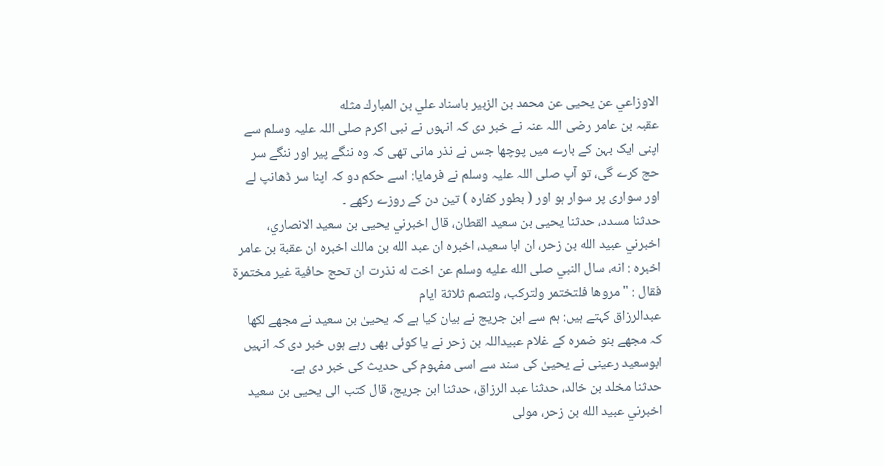الاوزاعي عن يحيى عن محمد بن الزبير باسناد علي بن المبارك مثله
عقبہ بن عامر رضی اللہ عنہ نے خبر دی کہ انہوں نے نبی اکرم صلی اللہ علیہ وسلم سے اپنی ایک بہن کے بارے میں پوچھا جس نے نذر مانی تھی کہ وہ ننگے پیر اور ننگے سر حج کرے گی، تو آپ صلی اللہ علیہ وسلم نے فرمایا: اسے حکم دو کہ اپنا سر ڈھانپ لے اور سواری پر سوار ہو اور ( بطور کفارہ ) تین دن کے روزے رکھے ۔
حدثنا مسدد، حدثنا يحيى بن سعيد القطان، قال اخبرني يحيى بن سعيد الانصاري، اخبرني عبيد الله بن زحر، ان ابا سعيد، اخبره ان عبد الله بن مالك اخبره ان عقبة بن عامر اخبره : انه، سال النبي صلى الله عليه وسلم عن اخت له نذرت ان تحج حافية غير مختمرة فقال : " مروها فلتختمر ولتركب، ولتصم ثلاثة ايام
عبدالرزاق کہتے ہیں: ہم سے ابن جریج نے بیان کیا ہے کہ یحییٰ بن سعید نے مجھے لکھا کہ مجھے بنو ضمرہ کے غلام عبیداللہ بن زحر نے یا کوئی بھی رہے ہوں خبر دی کہ انہیں ابوسعید رعینی نے یحییٰ کی سند سے اسی مفہوم کی حدیث کی خبر دی ہے۔
حدثنا مخلد بن خالد، حدثنا عبد الرزاق، حدثنا ابن جريج، قال كتب الى يحيى بن سعيد اخبرني عبيد الله بن زحر، مولى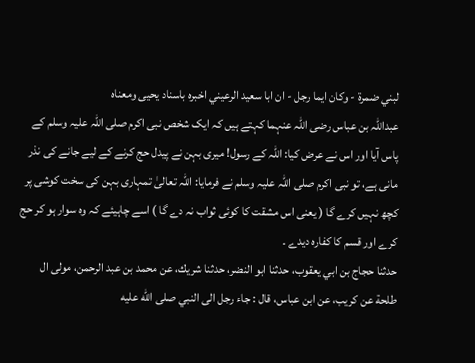لبني ضمرة - وكان ايما رجل - ان ابا سعيد الرعيني اخبره باسناد يحيى ومعناه
عبداللہ بن عباس رضی اللہ عنہما کہتے ہیں کہ ایک شخص نبی اکرم صلی اللہ علیہ وسلم کے پاس آیا اور اس نے عرض کیا: اللہ کے رسول! میری بہن نے پیدل حج کرنے کے لیے جانے کی نذر مانی ہے، تو نبی اکرم صلی اللہ علیہ وسلم نے فرمایا: اللہ تعالیٰ تمہاری بہن کی سخت کوشی پر کچھ نہیں کرے گا ( یعنی اس مشقت کا کوئی ثواب نہ دے گا ) اسے چاہیئے کہ وہ سوار ہو کر حج کرے اور قسم کا کفارہ دیدے ۔
حدثنا حجاج بن ابي يعقوب، حدثنا ابو النضر، حدثنا شريك، عن محمد بن عبد الرحمن، مولى ال طلحة عن كريب، عن ابن عباس، قال : جاء رجل الى النبي صلى الله عليه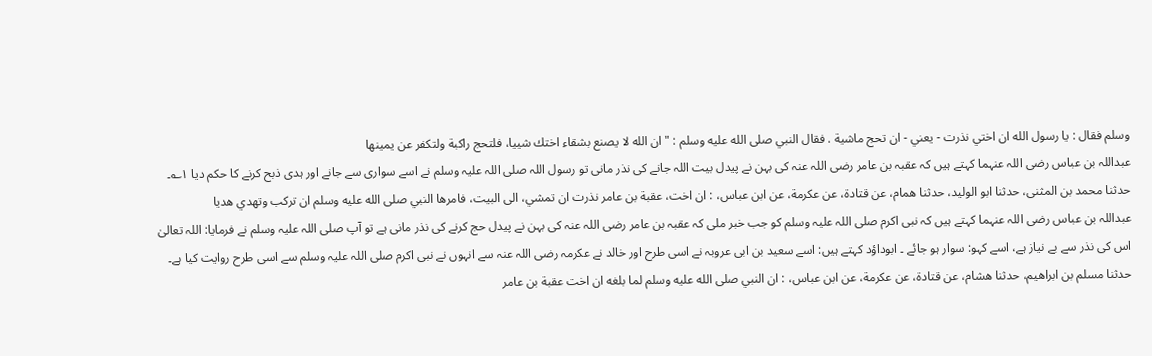وسلم فقال : يا رسول الله ان اختي نذرت - يعني - ان تحج ماشية . فقال النبي صلى الله عليه وسلم : " ان الله لا يصنع بشقاء اختك شييا، فلتحج راكبة ولتكفر عن يمينها
عبداللہ بن عباس رضی اللہ عنہما کہتے ہیں کہ عقبہ بن عامر رضی اللہ عنہ کی بہن نے پیدل بیت اللہ جانے کی نذر مانی تو رسول اللہ صلی اللہ علیہ وسلم نے اسے سواری سے جانے اور ہدی ذبح کرنے کا حکم دیا ۱؎۔
حدثنا محمد بن المثنى، حدثنا ابو الوليد، حدثنا همام، عن قتادة، عن عكرمة، عن ابن عباس، : ان اخت، عقبة بن عامر نذرت ان تمشي، الى البيت، فامرها النبي صلى الله عليه وسلم ان تركب وتهدي هديا
عبداللہ بن عباس رضی اللہ عنہما کہتے ہیں کہ نبی اکرم صلی اللہ علیہ وسلم کو جب خبر ملی کہ عقبہ بن عامر رضی اللہ عنہ کی بہن نے پیدل حج کرنے کی نذر مانی ہے تو آپ صلی اللہ علیہ وسلم نے فرمایا: اللہ تعالیٰ اس کی نذر سے بے نیاز ہے، اسے کہو: سوار ہو جائے ۔ ابوداؤد کہتے ہیں: اسے سعید بن ابی عروبہ نے اسی طرح اور خالد نے عکرمہ رضی اللہ عنہ سے انہوں نے نبی اکرم صلی اللہ علیہ وسلم سے اسی طرح روایت کیا ہے۔
حدثنا مسلم بن ابراهيم، حدثنا هشام، عن قتادة، عن عكرمة، عن ابن عباس، : ان النبي صلى الله عليه وسلم لما بلغه ان اخت عقبة بن عامر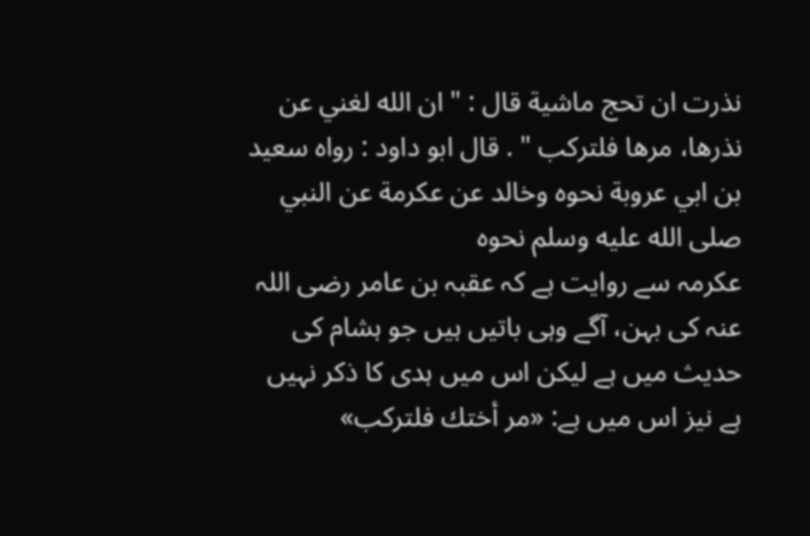نذرت ان تحج ماشية قال : " ان الله لغني عن نذرها، مرها فلتركب " . قال ابو داود : رواه سعيد بن ابي عروبة نحوه وخالد عن عكرمة عن النبي صلى الله عليه وسلم نحوه
عکرمہ سے روایت ہے کہ عقبہ بن عامر رضی اللہ عنہ کی بہن، آگے وہی باتیں ہیں جو ہشام کی حدیث میں ہے لیکن اس میں ہدی کا ذکر نہیں ہے نیز اس میں ہے: «مر أختك فلتركب»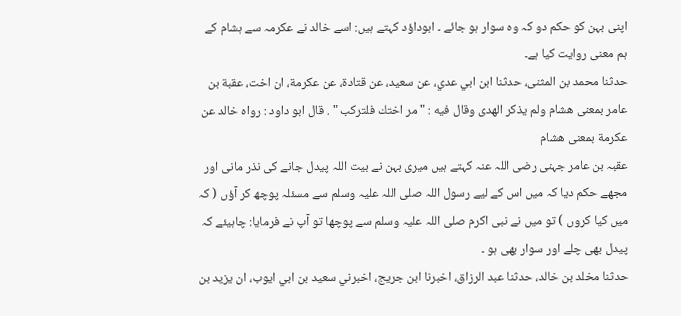اپنی بہن کو حکم دو کہ وہ سوار ہو جائے ۔ ابوداؤد کہتے ہیں: اسے خالد نے عکرمہ سے ہشام کے ہم معنی روایت کیا ہے۔
حدثنا محمد بن المثنى، حدثنا ابن ابي عدي، عن سعيد، عن قتادة، عن عكرمة، ان اخت، عقبة بن عامر بمعنى هشام ولم يذكر الهدى وقال فيه : " مر اختك فلتركب " . قال ابو داود : رواه خالد عن عكرمة بمعنى هشام
عقبہ بن عامر جہنی رضی اللہ عنہ کہتے ہیں میری بہن نے بیت اللہ پیدل جانے کی نذر مانی اور مجھے حکم دیا کہ میں اس کے لیے رسول اللہ صلی اللہ علیہ وسلم سے مسئلہ پوچھ کر آؤں ( کہ میں کیا کروں ) تو میں نے نبی اکرم صلی اللہ علیہ وسلم سے پوچھا تو آپ نے فرمایا: چاہیئے کہ پیدل بھی چلے اور سوار بھی ہو ۔
حدثنا مخلد بن خالد، حدثنا عبد الرزاق، اخبرنا ابن جريج، اخبرني سعيد بن ابي ايوب، ان يزيد بن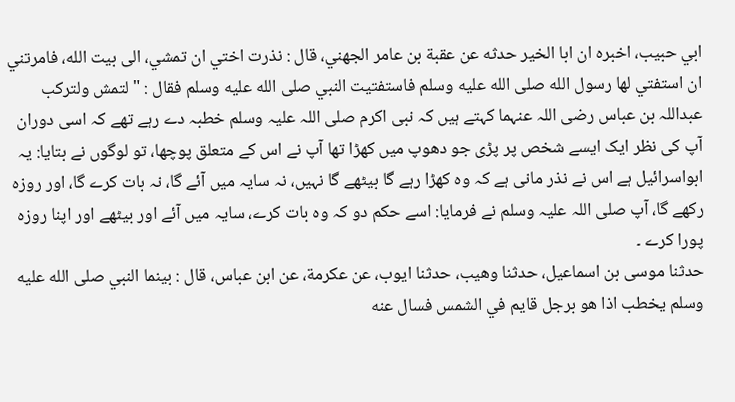ابي حبيب، اخبره ان ابا الخير حدثه عن عقبة بن عامر الجهني، قال : نذرت اختي ان تمشي، الى بيت الله، فامرتني ان استفتي لها رسول الله صلى الله عليه وسلم فاستفتيت النبي صلى الله عليه وسلم فقال : " لتمش ولتركب
عبداللہ بن عباس رضی اللہ عنہما کہتے ہیں کہ نبی اکرم صلی اللہ علیہ وسلم خطبہ دے رہے تھے کہ اسی دوران آپ کی نظر ایک ایسے شخص پر پڑی جو دھوپ میں کھڑا تھا آپ نے اس کے متعلق پوچھا، تو لوگوں نے بتایا: یہ ابواسرائیل ہے اس نے نذر مانی ہے کہ وہ کھڑا رہے گا بیٹھے گا نہیں، نہ سایہ میں آئے گا، نہ بات کرے گا، اور روزہ رکھے گا، آپ صلی اللہ علیہ وسلم نے فرمایا: اسے حکم دو کہ وہ بات کرے، سایہ میں آئے اور بیٹھے اور اپنا روزہ پورا کرے ۔
حدثنا موسى بن اسماعيل، حدثنا وهيب، حدثنا ايوب، عن عكرمة، عن ابن عباس، قال : بينما النبي صلى الله عليه وسلم يخطب اذا هو برجل قايم في الشمس فسال عنه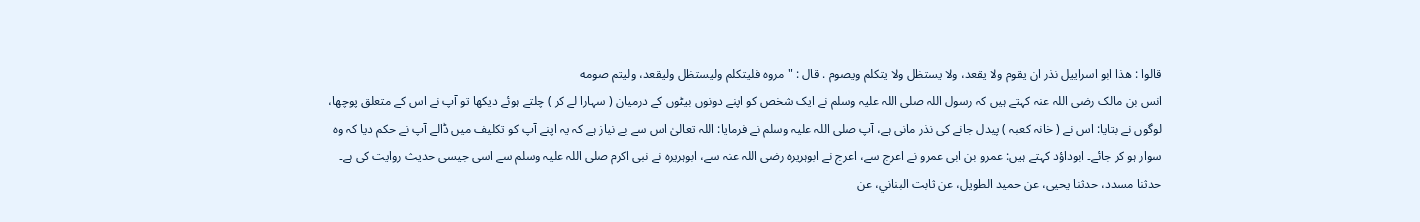قالوا : هذا ابو اسراييل نذر ان يقوم ولا يقعد، ولا يستظل ولا يتكلم ويصوم . قال : " مروه فليتكلم وليستظل وليقعد، وليتم صومه
انس بن مالک رضی اللہ عنہ کہتے ہیں کہ رسول اللہ صلی اللہ علیہ وسلم نے ایک شخص کو اپنے دونوں بیٹوں کے درمیان ( سہارا لے کر ) چلتے ہوئے دیکھا تو آپ نے اس کے متعلق پوچھا، لوگوں نے بتایا: اس نے ( خانہ کعبہ ) پیدل جانے کی نذر مانی ہے، آپ صلی اللہ علیہ وسلم نے فرمایا: اللہ تعالیٰ اس سے بے نیاز ہے کہ یہ اپنے آپ کو تکلیف میں ڈالے آپ نے حکم دیا کہ وہ سوار ہو کر جائے۔ ابوداؤد کہتے ہیں: عمرو بن ابی عمرو نے اعرج سے، اعرج نے ابوہریرہ رضی اللہ عنہ سے، ابوہریرہ نے نبی اکرم صلی اللہ علیہ وسلم سے اسی جیسی حدیث روایت کی ہے۔
حدثنا مسدد، حدثنا يحيى، عن حميد الطويل، عن ثابت البناني، عن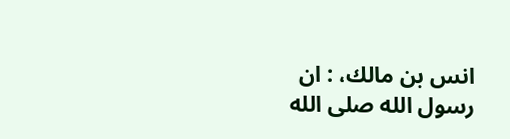انس بن مالك، : ان رسول الله صلى الله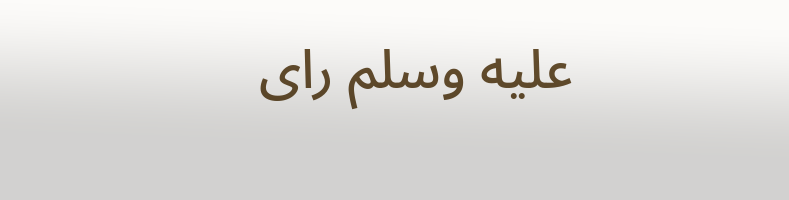عليه وسلم راى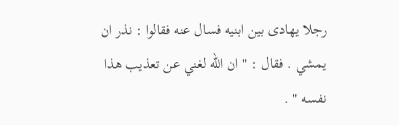رجلا يهادى بين ابنيه فسال عنه فقالوا : نذر ان يمشي . فقال : " ان الله لغني عن تعذيب هذا نفسه " .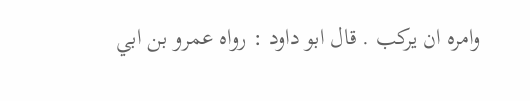وامره ان يركب . قال ابو داود : رواه عمرو بن ابي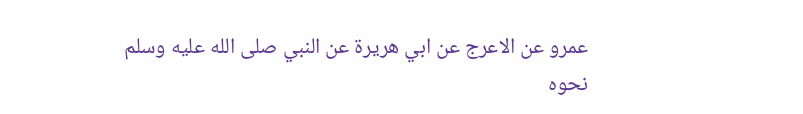عمرو عن الاعرج عن ابي هريرة عن النبي صلى الله عليه وسلم نحوه